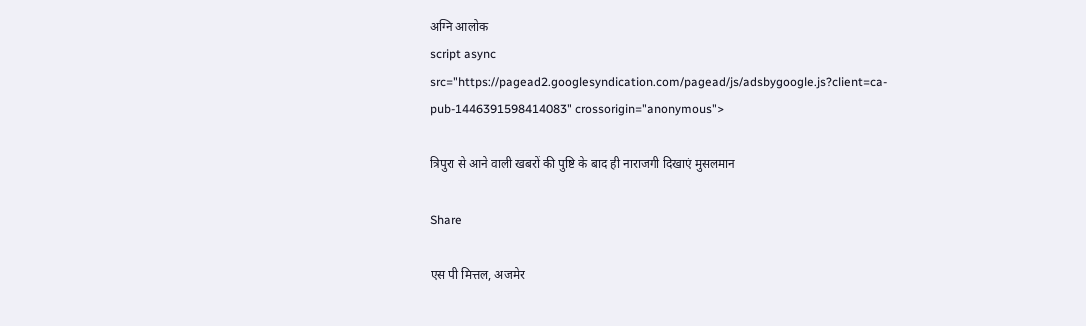अग्नि आलोक
script async src="https://pagead2.googlesyndication.com/pagead/js/adsbygoogle.js?client=ca-pub-1446391598414083" crossorigin="anonymous">

त्रिपुरा से आने वाली खबरों की पुष्टि के बाद ही नाराजगी दिखाएं मुसलमान

Share

एस पी मित्तल, अजमेर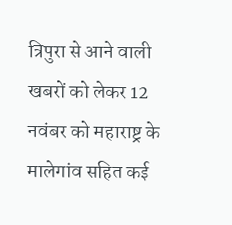त्रिपुरा से आने वाली खबरों को लेकर 12 नवंबर को महाराष्ट्र के मालेगांव सहित कई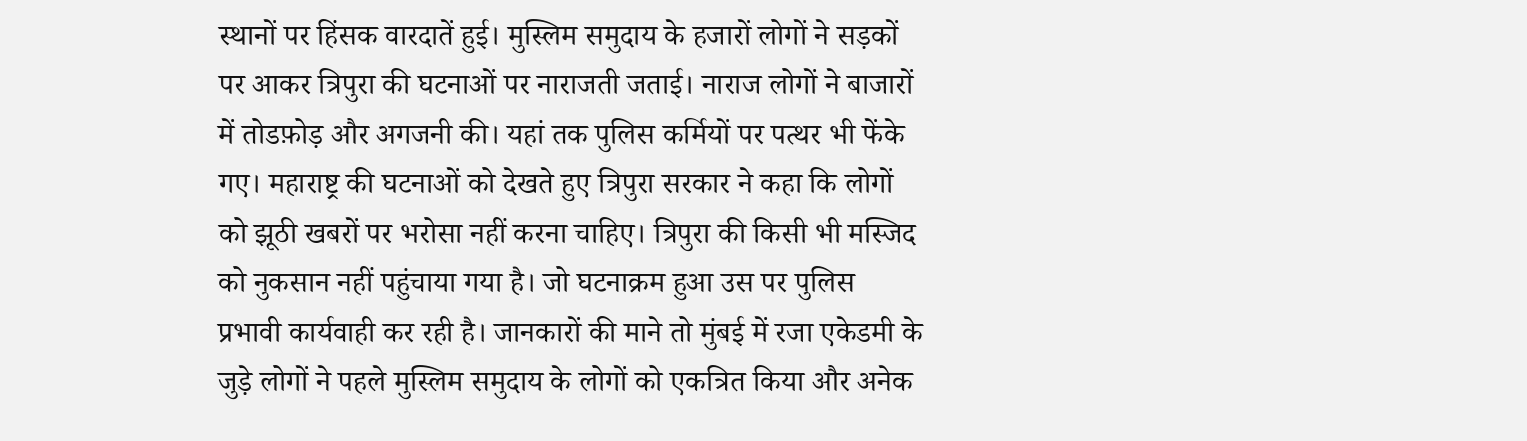स्थानों पर हिंसक वारदातें हुई। मुस्लिम समुदाय के हजारों लोगों ने सड़कों पर आकर त्रिपुरा की घटनाओं पर नाराजती जताई। नाराज लोगों ने बाजारों में तोडफ़ोड़ और अगजनी की। यहां तक पुलिस कर्मियों पर पत्थर भी फेंके गए। महाराष्ट्र की घटनाओं को देखते हुए त्रिपुरा सरकार ने कहा कि लोगों को झूठी खबरों पर भरोसा नहीं करना चाहिए। त्रिपुरा की किसी भी मस्जिद को नुकसान नहीं पहुंचाया गया है। जो घटनाक्रम हुआ उस पर पुलिस प्रभावी कार्यवाही कर रही है। जानकारों की माने तो मुंबई में रजा एकेडमी के जुड़े लोगों ने पहले मुस्लिम समुदाय के लोगों को एकत्रित किया और अनेक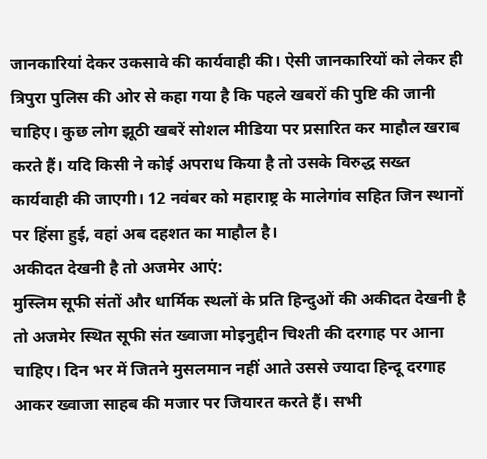जानकारियां देकर उकसावे की कार्यवाही की। ऐसी जानकारियों को लेकर ही त्रिपुरा पुलिस की ओर से कहा गया है कि पहले खबरों की पुष्टि की जानी चाहिए। कुछ लोग झूठी खबरें सोशल मीडिया पर प्रसारित कर माहौल खराब करते हैं। यदि किसी ने कोई अपराध किया है तो उसके विरुद्ध सख्त कार्यवाही की जाएगी। 12 नवंबर को महाराष्ट्र के मालेगांव सहित जिन स्थानों पर हिंसा हुई, वहां अब दहशत का माहौल है।
अकीदत देखनी है तो अजमेर आएं:
मुस्लिम सूफी संतों और धार्मिक स्थलों के प्रति हिन्दुओं की अकीदत देखनी है तो अजमेर स्थित सूफी संत ख्वाजा मोइनुद्दीन चिश्ती की दरगाह पर आना चाहिए। दिन भर में जितने मुसलमान नहीं आते उससे ज्यादा हिन्दू दरगाह आकर ख्वाजा साहब की मजार पर जियारत करते हैं। सभी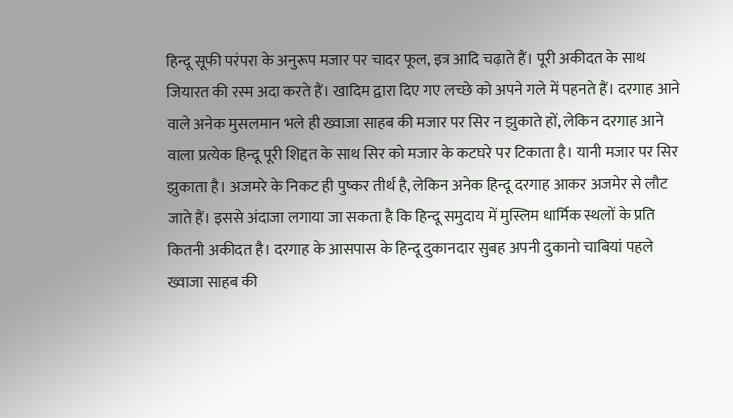हिन्दू सूफी परंपरा के अनुरूप मजार पर चादर फूल, इत्र आदि चढ़ाते हैं। पूरी अकीदत के साथ जियारत की रस्म अदा करते हैं। खादिम द्वारा दिए गए लच्छे को अपने गले में पहनते हैं। दरगाह आने वाले अनेक मुसलमान भले ही ख्वाजा साहब की मजार पर सिर न झुकाते हों, लेकिन दरगाह आने वाला प्रत्येक हिन्दू पूरी शिद्दत के साथ सिर को मजार के कटघरे पर टिकाता है। यानी मजार पर सिर झुकाता है। अजमरे के निकट ही पुष्कर तीर्थ है, लेकिन अनेक हिन्दू दरगाह आकर अजमेर से लौट जाते हैं। इससे अंदाजा लगाया जा सकता है कि हिन्दू समुदाय में मुस्लिम धार्मिक स्थलों के प्रति कितनी अकीदत है। दरगाह के आसपास के हिन्दू दुकानदार सुबह अपनी दुकानो चाबियां पहले ख्वाजा साहब की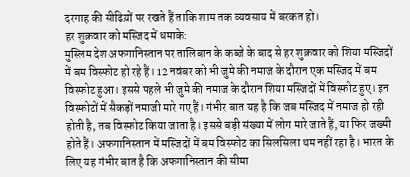दरगाह की सीढिय़ों पर रखते हैं ताकि शाम तक व्यवसाय में बरकत हो।
हर शुक्रवार को मस्जिद में धमाके:
मुस्लिम देश अफगानिस्तान पर तालिबान के कब्जे के बाद से हर शुक्रवार को शिया मस्जिदों में बम विस्फोट हो रहे हैं। 12 नवंबर को भी जुमे की नमाज के दौरान एक मस्जिद में बम विस्फोट हुआ। इससे पहले भी जुमे की नमाज के दौरान शिया मस्जिदों में विस्फोट हुए। इन विस्फोटों में सैकड़ों नमाजी मारे गए हैं। गंभीर बात यह है कि जब मस्जिद में नमाज हो रही होती है, तब विस्फोट किया जाता है। इससे बड़ी संख्या में लोग मारे जाते हैं, या फिर जख्मी होते हैं। अफगानिस्तान में मस्जिदों में बम विस्फोट का सिलसिला थम नहीं रहा है। भारत के लिए यह गंभीर बात है कि अफगानिस्तान की सीमा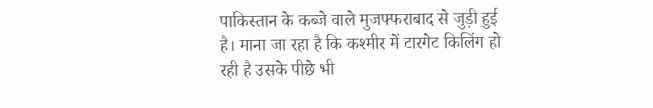पाकिस्तान के कब्जे वाले मुजफ्फराबाद से जुड़ी हुई है। माना जा रहा है कि कश्मीर में टारगेट किलिंग हो रही है उसके पीछे भी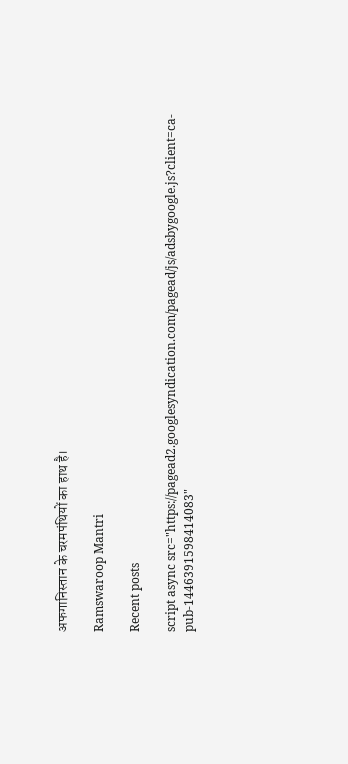अफगानिस्तान के चरमपंथियों का हाथ है।

Ramswaroop Mantri

Recent posts

script async src="https://pagead2.googlesyndication.com/pagead/js/adsbygoogle.js?client=ca-pub-1446391598414083"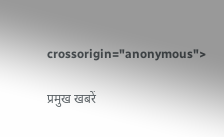crossorigin="anonymous">

प्रमुख खबरें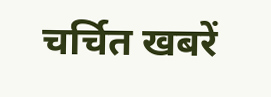चर्चित खबरें